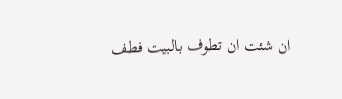ان شئت ان تطوف بالبيت فطف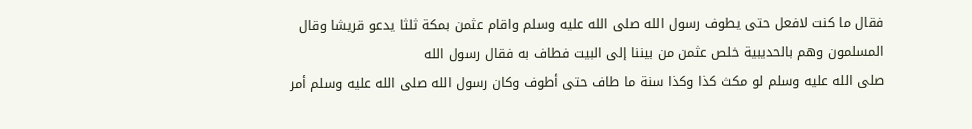فقال ما كنت لافعل حتى يطوف رسول الله صلى الله عليه وسلم واقام عثمن بمكة ثلثا يدعو قريشا وقال المسلمون وهم بالحديبية خلص عثمن من بيننا إلى البيت فطاف به فقال رسول الله
صلى الله عليه وسلم لو مكث كذا وكذا سنة ما طاف حتى أطوف وكان رسول الله صلى الله عليه وسلم أمر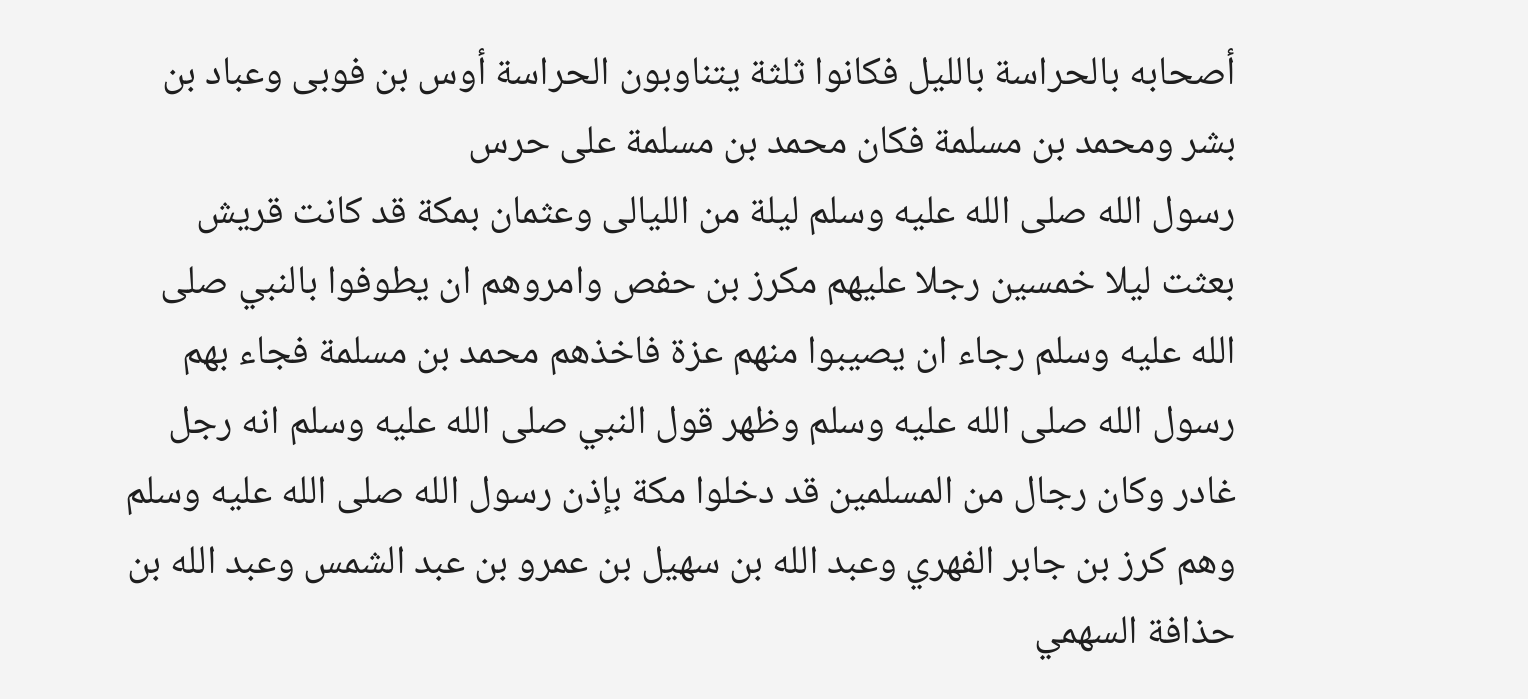أصحابه بالحراسة بالليل فكانوا ثلثة يتناوبون الحراسة أوس بن فوبى وعباد بن بشر ومحمد بن مسلمة فكان محمد بن مسلمة على حرس
رسول الله صلى الله عليه وسلم ليلة من الليالى وعثمان بمكة قد كانت قريش بعثت ليلا خمسين رجلا عليهم مكرز بن حفص وامروهم ان يطوفوا بالنبي صلى الله عليه وسلم رجاء ان يصيبوا منهم عزة فاخذهم محمد بن مسلمة فجاء بهم رسول الله صلى الله عليه وسلم وظهر قول النبي صلى الله عليه وسلم انه رجل غادر وكان رجال من المسلمين قد دخلوا مكة بإذن رسول الله صلى الله عليه وسلم وهم كرز بن جابر الفهري وعبد الله بن سهيل بن عمرو بن عبد الشمس وعبد الله بن حذافة السهمي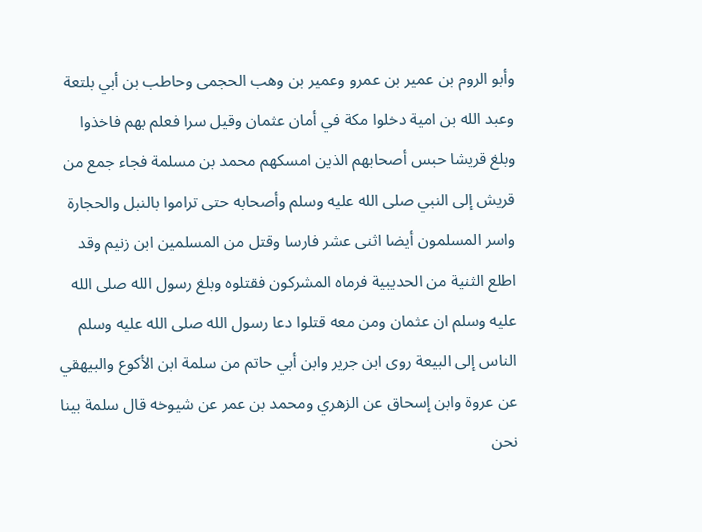وأبو الروم بن عمير بن عمرو وعمير بن وهب الحجمى وحاطب بن أبي بلتعة وعبد الله بن امية دخلوا مكة في أمان عثمان وقيل سرا فعلم بهم فاخذوا وبلغ قريشا حبس أصحابهم الذين امسكهم محمد بن مسلمة فجاء جمع من قريش إلى النبي صلى الله عليه وسلم وأصحابه حتى تراموا بالنبل والحجارة واسر المسلمون أيضا اثنى عشر فارسا وقتل من المسلمين ابن زنيم وقد اطلع الثنية من الحديبية فرماه المشركون فقتلوه وبلغ رسول الله صلى الله عليه وسلم ان عثمان ومن معه قتلوا دعا رسول الله صلى الله عليه وسلم الناس إلى البيعة روى ابن جرير وابن أبي حاتم من سلمة ابن الأكوع والبيهقي عن عروة وابن إسحاق عن الزهري ومحمد بن عمر عن شيوخه قال سلمة بينا نحن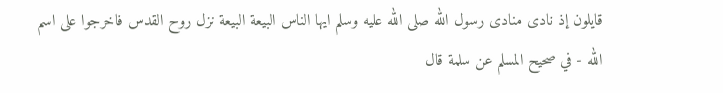قايلون إذ نادى منادى رسول الله صلى الله عليه وسلم ايها الناس البيعة البيعة نزل روح القدس فاخرجوا على اسم الله - في صحيح المسلم عن سلمة قال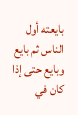بايعته أول الناس ثم بايع وبايع حتى إذا كان في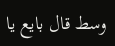وسط قال بايع يا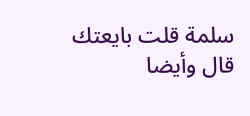سلمة قلت بايعتك قال وأيضا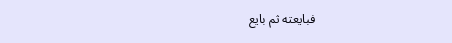فبايعته ثم بايع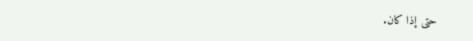حتى إذا كان.